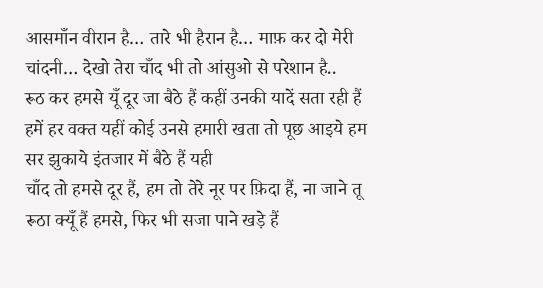आसमाँन वीरान है… तारे भी हैरान है… माफ़ कर दो मेरी चांदनी… देखो तेरा चाँद भी तो आंसुओ से परेशान है..
रूठ कर हमसे यूँ दूर जा बैठे हैं कहीं उनकी यादें सता रही हैं हमें हर वक्त यहीं कोई उनसे हमारी खता तो पूछ आइये हम सर झुकाये इंतजार में बैठे हैं यही
चाँद तो हमसे दूर हैं, हम तो तेरे नूर पर फ़िदा हैं, ना जाने तू रूठा क्यूँ हैं हमसे, फिर भी सजा पाने खड़े हैं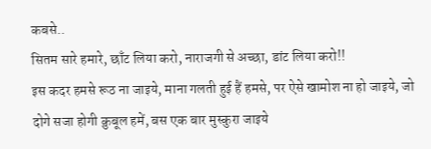कबसे..
सितम सारे हमारे, छाँट लिया करो, नाराजगी से अच्छा, डांट लिया करो!!
इस कदर हमसे रूठ ना जाइये, माना गलती हुई हैं हमसे, पर ऐसे खामोश ना हो जाइये, जो दोगे सजा होगी क़ुबूल हमें, बस एक बार मुस्कुरा जाइये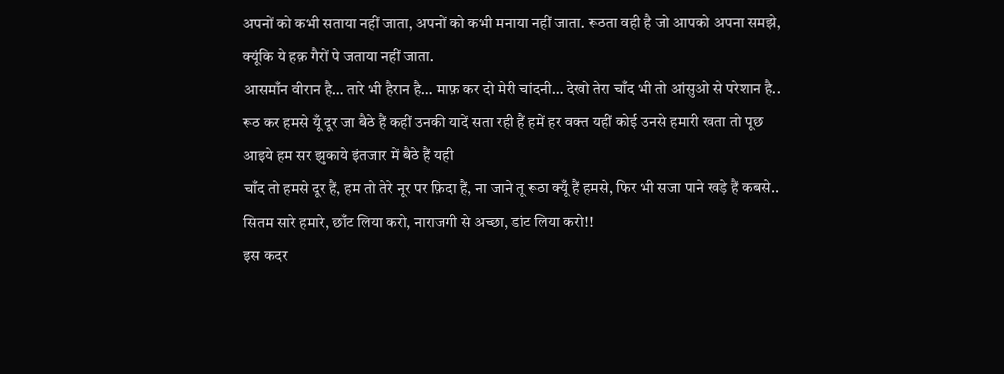अपनों को कभी सताया नहीं जाता, अपनों को कभी मनाया नहीं जाता. रूठता वही है जो आपको अपना समझे, क्यूंकि ये हक़ गैरों पे जताया नहीं जाता.
आसमाँन वीरान है… तारे भी हैरान है… माफ़ कर दो मेरी चांदनी… देखो तेरा चाँद भी तो आंसुओ से परेशान है..
रूठ कर हमसे यूँ दूर जा बैठे हैं कहीं उनकी यादें सता रही हैं हमें हर वक्त यहीं कोई उनसे हमारी खता तो पूछ आइये हम सर झुकाये इंतजार में बैठे हैं यही
चाँद तो हमसे दूर हैं, हम तो तेरे नूर पर फ़िदा हैं, ना जाने तू रूठा क्यूँ हैं हमसे, फिर भी सजा पाने खड़े हैं कबसे..
सितम सारे हमारे, छाँट लिया करो, नाराजगी से अच्छा, डांट लिया करो!!
इस कदर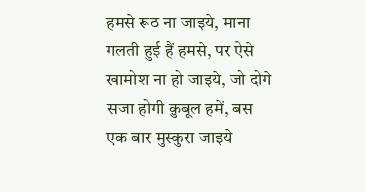हमसे रूठ ना जाइये, माना गलती हुई हैं हमसे, पर ऐसे खामोश ना हो जाइये, जो दोगे सजा होगी क़ुबूल हमें, बस एक बार मुस्कुरा जाइये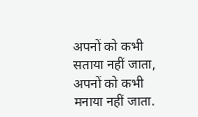अपनों को कभी सताया नहीं जाता, अपनों को कभी मनाया नहीं जाता.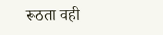रूठता वही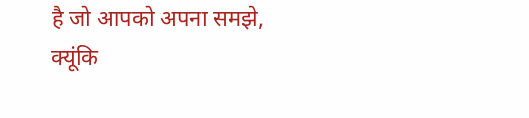है जो आपको अपना समझे, क्यूंकि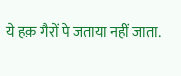ये हक़ गैरों पे जताया नहीं जाता.